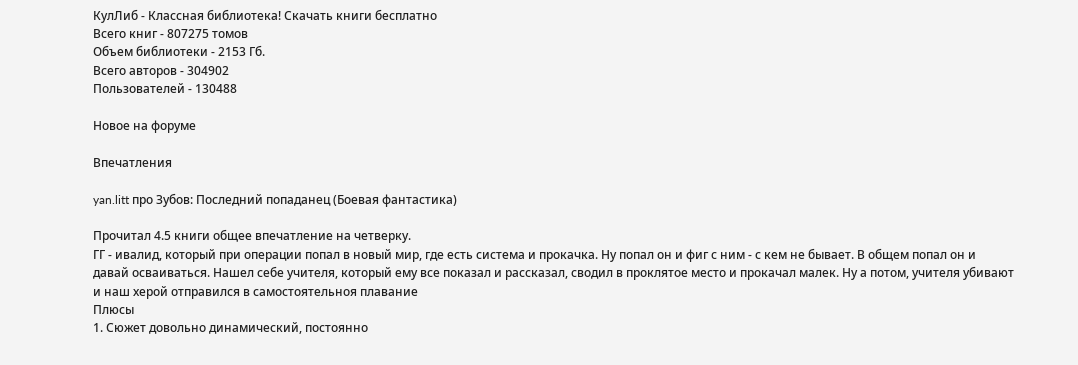КулЛиб - Классная библиотека! Скачать книги бесплатно
Всего книг - 807275 томов
Объем библиотеки - 2153 Гб.
Всего авторов - 304902
Пользователей - 130488

Новое на форуме

Впечатления

yan.litt про Зубов: Последний попаданец (Боевая фантастика)

Прочитал 4.5 книги общее впечатление на четверку.
ГГ - ивалид, который при операции попал в новый мир, где есть система и прокачка. Ну попал он и фиг с ним - с кем не бывает. В общем попал он и давай осваиваться. Нашел себе учителя, который ему все показал и рассказал, сводил в проклятое место и прокачал малек. Ну а потом, учителя убивают и наш херой отправился в самостоятельноя плавание
Плюсы
1. Сюжет довольно динамический, постоянно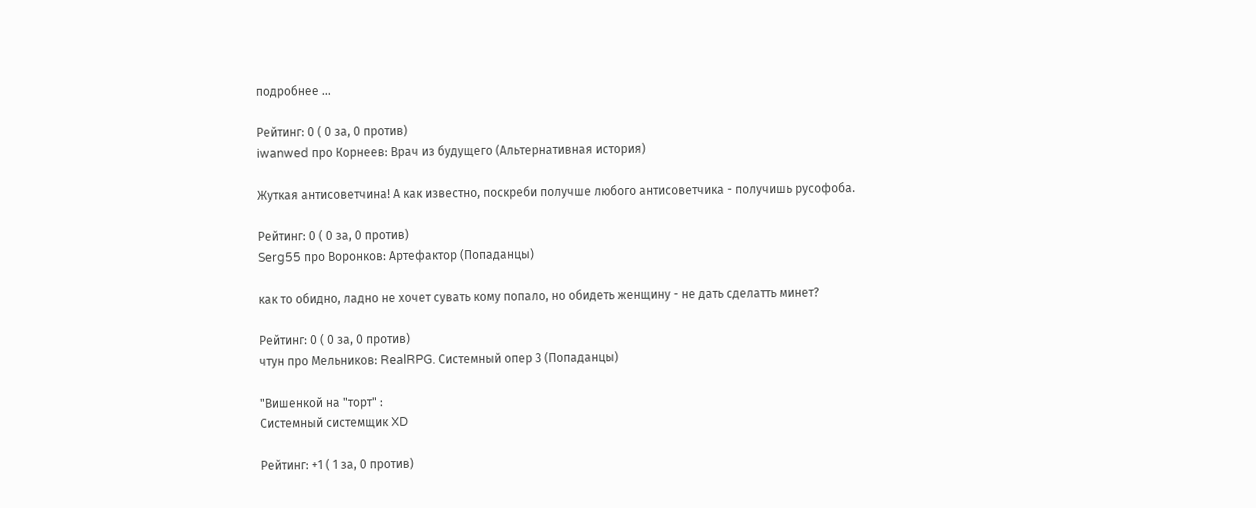подробнее ...

Рейтинг: 0 ( 0 за, 0 против)
iwanwed про Корнеев: Врач из будущего (Альтернативная история)

Жуткая антисоветчина! А как известно, поскреби получше любого антисоветчика - получишь русофоба.

Рейтинг: 0 ( 0 за, 0 против)
Serg55 про Воронков: Артефактор (Попаданцы)

как то обидно, ладно не хочет сувать кому попало, но обидеть женщину - не дать сделатть минет?

Рейтинг: 0 ( 0 за, 0 против)
чтун про Мельников: RealRPG. Системный опер 3 (Попаданцы)

"Вишенкой на "торт" :
Системный системщик XD

Рейтинг: +1 ( 1 за, 0 против)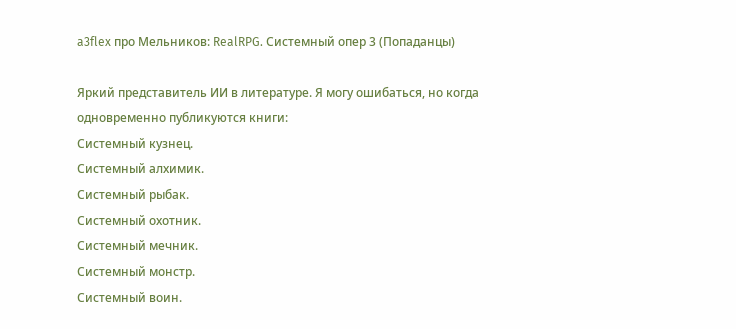a3flex про Мельников: RealRPG. Системный опер 3 (Попаданцы)

Яркий представитель ИИ в литературе. Я могу ошибаться, но когда одновременно публикуются книги:
Системный кузнец.
Системный алхимик.
Системный рыбак.
Системный охотник.
Системный мечник.
Системный монстр.
Системный воин.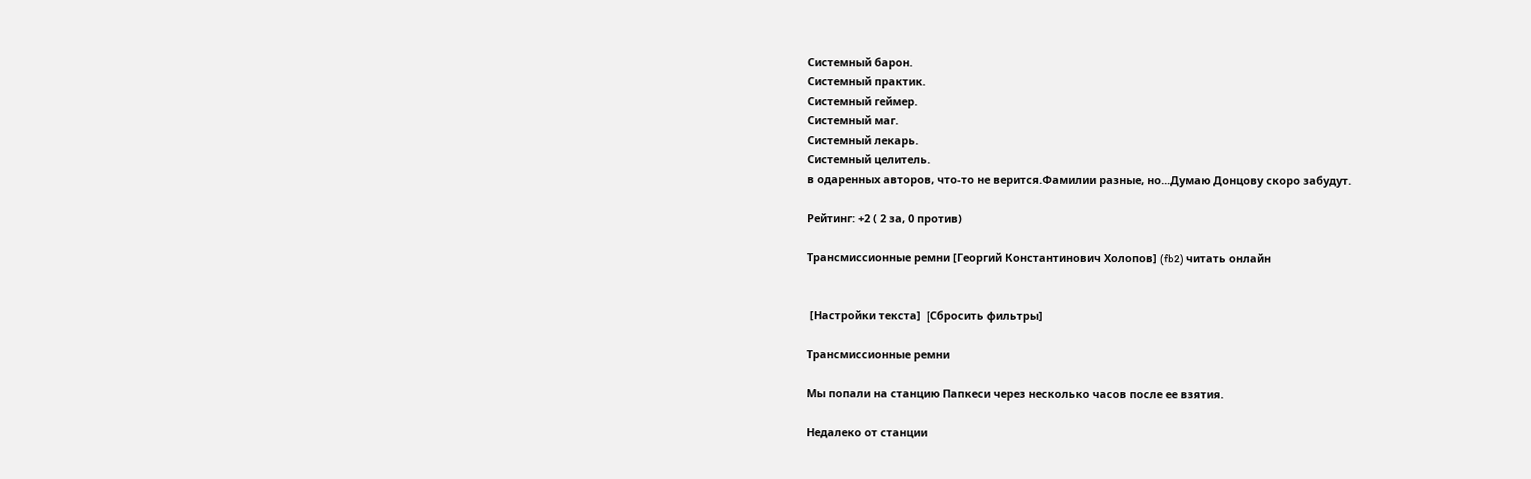Системный барон.
Системный практик.
Системный геймер.
Системный маг.
Системный лекарь.
Системный целитель.
в одаренных авторов, что-то не верится.Фамилии разные, но...Думаю Донцову скоро забудут.

Рейтинг: +2 ( 2 за, 0 против)

Трансмиссионные ремни [Георгий Константинович Холопов] (fb2) читать онлайн


 [Настройки текста]  [Cбросить фильтры]

Трансмиссионные ремни

Мы попали на станцию Папкеси через несколько часов после ее взятия.

Недалеко от станции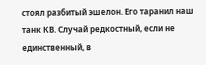стоял разбитый эшелон. Его таранил наш танк КВ. Случай редкостный, если не единственный, в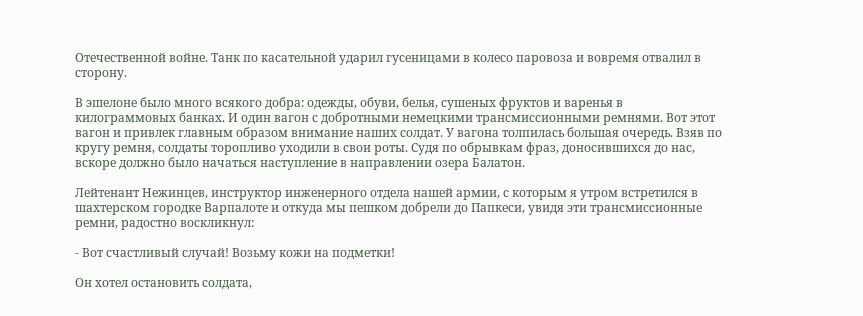Отечественной войне. Танк по касательной ударил гусеницами в колесо паровоза и вовремя отвалил в сторону.

В эшелоне было много всякого добра: одежды, обуви, белья, сушеных фруктов и варенья в килограммовых банках. И один вагон с добротными немецкими трансмиссионными ремнями. Вот этот вагон и привлек главным образом внимание наших солдат. У вагона толпилась большая очередь. Взяв по кругу ремня, солдаты торопливо уходили в свои роты. Судя по обрывкам фраз, доносившихся до нас, вскоре должно было начаться наступление в направлении озера Балатон.

Лейтенант Нежинцев, инструктор инженерного отдела нашей армии, с которым я утром встретился в шахтерском городке Варпалоте и откуда мы пешком добрели до Папкеси, увидя эти трансмиссионные ремни, радостно воскликнул:

- Вот счастливый случай! Возьму кожи на подметки!

Он хотел остановить солдата,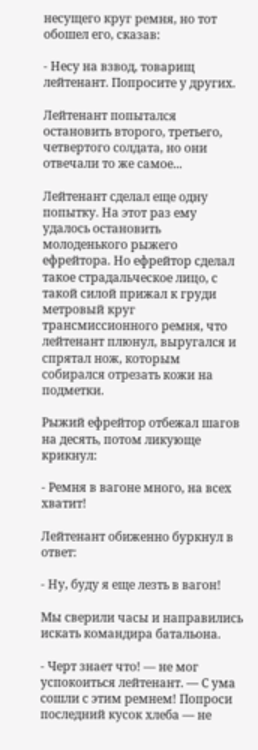несущего круг ремня, но тот обошел его, сказав:

- Несу на взвод, товарищ лейтенант. Попросите у других.

Лейтенант попытался остановить второго, третьего, четвертого солдата, но они отвечали то же самое...

Лейтенант сделал еще одну попытку. На этот раз ему удалось остановить молоденького рыжего ефрейтора. Но ефрейтор сделал такое страдальческое лицо, с такой силой прижал к груди метровый круг трансмиссионного ремня, что лейтенант плюнул, выругался и спрятал нож, которым собирался отрезать кожи на подметки.

Рыжий ефрейтор отбежал шагов на десять, потом ликующе крикнул:

- Ремня в вагоне много, на всех хватит!

Лейтенант обиженно буркнул в ответ:

- Ну, буду я еще лезть в вагон!

Мы сверили часы и направились искать командира батальона.

- Черт знает что! — не мог успокоиться лейтенант. — С ума сошли с этим ремнем! Попроси последний кусок хлеба — не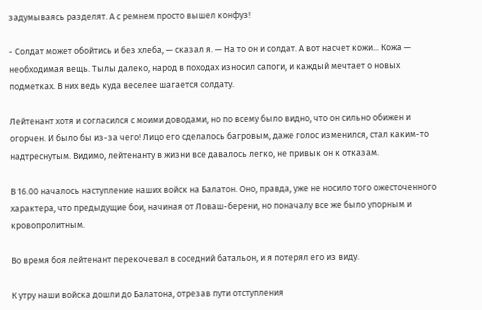задумываясь разделят. А с ремнем просто вышел конфуз!

- Солдат может обойтись и без хлеба, — сказал я. — На то он и солдат. А вот насчет кожи... Кожа — необходимая вещь. Тылы далеко, народ в походах износил сапоги, и каждый мечтает о новых подметках. В них ведь куда веселее шагается солдату.

Лейтенант хотя и согласился с моими доводами, но по всему было видно, что он сильно обижен и огорчен. И было бы из-за чего! Лицо его сделалось багровым, даже голос изменился, стал каким-то надтреснутым. Видимо, лейтенанту в жизни все давалось легко, не привык он к отказам.

В 16.00 началось наступление наших войск на Балатон. Оно, правда, уже не носило того ожесточенного характера, что предыдущие бои, начиная от Ловаш-берени, но поначалу все же было упорным и кровопролитным.

Во время боя лейтенант перекочевал в соседний батальон, и я потерял его из виду.

К утру наши войска дошли до Балатона, отрезав пути отступления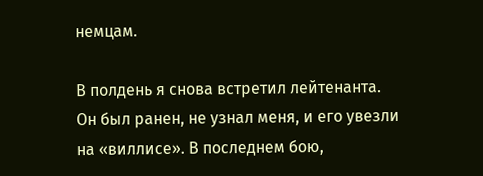немцам.

В полдень я снова встретил лейтенанта. Он был ранен, не узнал меня, и его увезли на «виллисе». В последнем бою,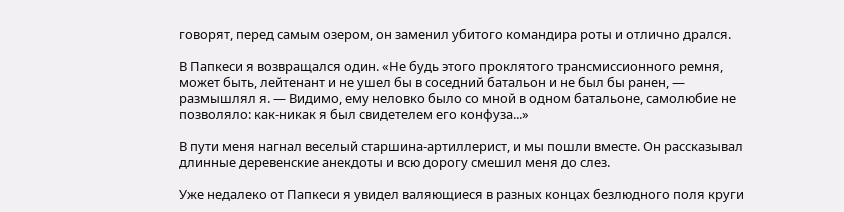говорят, перед самым озером, он заменил убитого командира роты и отлично дрался.

В Папкеси я возвращался один. «Не будь этого проклятого трансмиссионного ремня, может быть, лейтенант и не ушел бы в соседний батальон и не был бы ранен, — размышлял я. — Видимо, ему неловко было со мной в одном батальоне, самолюбие не позволяло: как-никак я был свидетелем его конфуза...»

В пути меня нагнал веселый старшина-артиллерист, и мы пошли вместе. Он рассказывал длинные деревенские анекдоты и всю дорогу смешил меня до слез.

Уже недалеко от Папкеси я увидел валяющиеся в разных концах безлюдного поля круги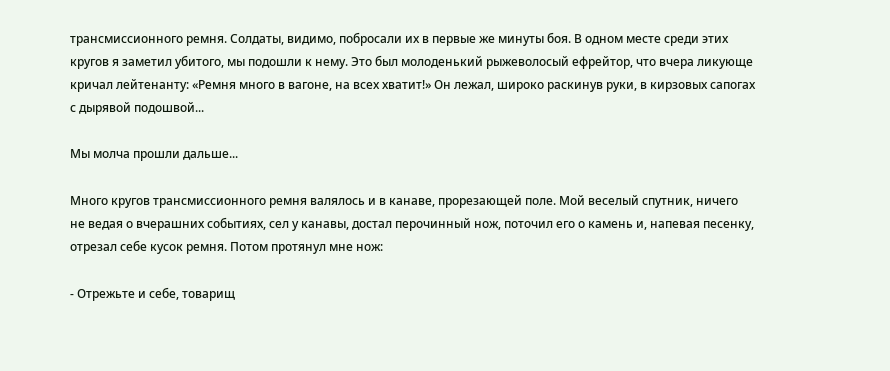трансмиссионного ремня. Солдаты, видимо, побросали их в первые же минуты боя. В одном месте среди этих кругов я заметил убитого, мы подошли к нему. Это был молоденький рыжеволосый ефрейтор, что вчера ликующе кричал лейтенанту: «Ремня много в вагоне, на всех хватит!» Он лежал, широко раскинув руки, в кирзовых сапогах с дырявой подошвой...

Мы молча прошли дальше...

Много кругов трансмиссионного ремня валялось и в канаве, прорезающей поле. Мой веселый спутник, ничего не ведая о вчерашних событиях, сел у канавы, достал перочинный нож, поточил его о камень и, напевая песенку, отрезал себе кусок ремня. Потом протянул мне нож:

- Отрежьте и себе, товарищ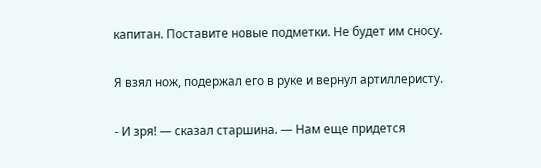капитан. Поставите новые подметки. Не будет им сносу.

Я взял нож, подержал его в руке и вернул артиллеристу.

- И зря! — сказал старшина. — Нам еще придется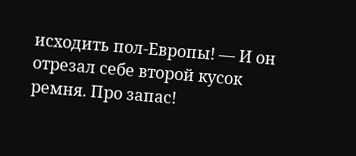исходить пол-Европы! — И он отрезал себе второй кусок ремня. Про запас!